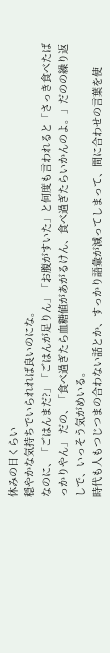休みの日くらい
穏やかな気持ちでいられれば良いのにな。
なのに、「ごはんまだ?」「ごはんが足りん」「お腹がすいた」と何度も言われると「さっき食べたばっかりやん」 だの、「食べ過ぎたら血糖値があがるけん、食べ過ぎたらいかんのよ。」だのの繰り返しで、いっそう気がめいる。
時代も人もつじつまの合わない話とか、すっかり語彙が減ってしまって、間に合わせの言葉を使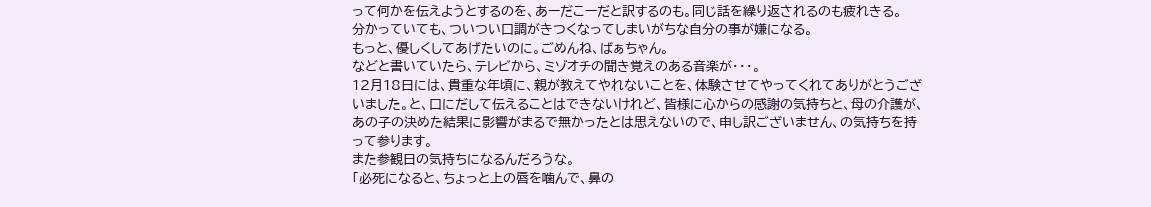って何かを伝えようとするのを、あーだこーだと訳するのも。同じ話を繰り返されるのも疲れきる。
分かっていても、ついつい口調がきつくなってしまいがちな自分の事が嫌になる。
もっと、優しくしてあげたいのに。ごめんね、ばぁちゃん。
などと書いていたら、テレビから、ミゾオチの聞き覚えのある音楽が・・・。
12月18日には、貴重な年頃に、親が教えてやれないことを、体験させてやってくれてありがとうございました。と、口にだして伝えることはできないけれど、皆様に心からの感謝の気持ちと、母の介護が、あの子の決めた結果に影響がまるで無かったとは思えないので、申し訳ございません、の気持ちを持って参ります。
また参観日の気持ちになるんだろうな。
「必死になると、ちょっと上の唇を噛んで、鼻の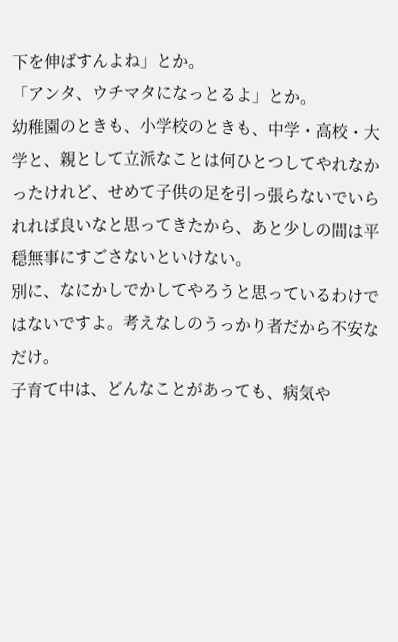下を伸ばすんよね」とか。
「アンタ、ウチマタになっとるよ」とか。
幼稚園のときも、小学校のときも、中学・高校・大学と、親として立派なことは何ひとつしてやれなかったけれど、せめて子供の足を引っ張らないでいられれば良いなと思ってきたから、あと少しの間は平穏無事にすごさないといけない。
別に、なにかしでかしてやろうと思っているわけではないですよ。考えなしのうっかり者だから不安なだけ。
子育て中は、どんなことがあっても、病気や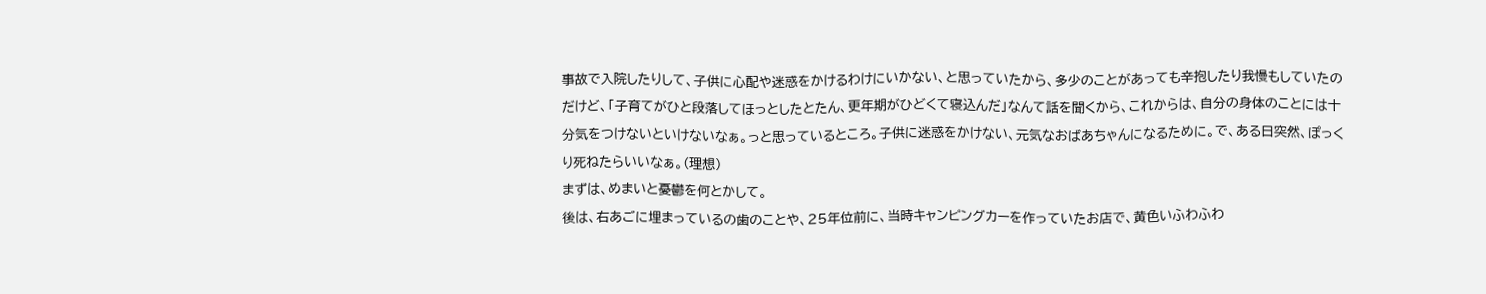事故で入院したりして、子供に心配や迷惑をかけるわけにいかない、と思っていたから、多少のことがあっても辛抱したり我慢もしていたのだけど、「子育てがひと段落してほっとしたとたん、更年期がひどくて寝込んだ」なんて話を聞くから、これからは、自分の身体のことには十分気をつけないといけないなぁ。っと思っているところ。子供に迷惑をかけない、元気なおばあちゃんになるために。で、ある日突然、ぽっくり死ねたらいいなぁ。(理想)
まずは、めまいと憂鬱を何とかして。
後は、右あごに埋まっているの歯のことや、25年位前に、当時キャンピングカーを作っていたお店で、黄色いふわふわ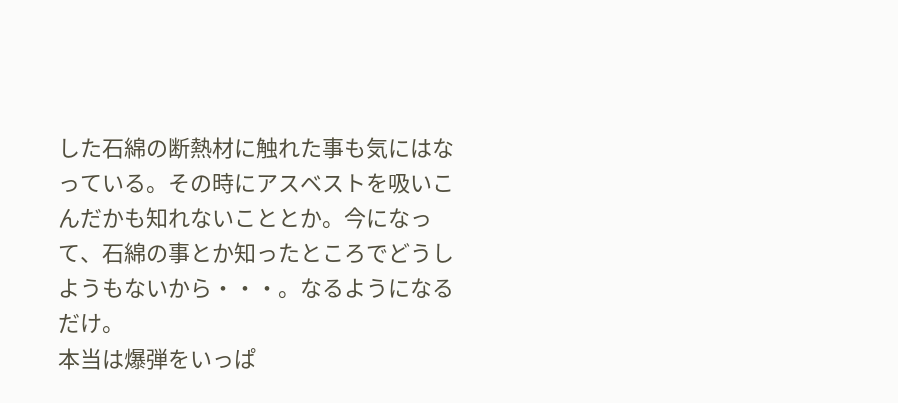した石綿の断熱材に触れた事も気にはなっている。その時にアスベストを吸いこんだかも知れないこととか。今になって、石綿の事とか知ったところでどうしようもないから・・・。なるようになるだけ。
本当は爆弾をいっぱ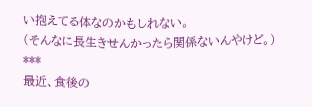い抱えてる体なのかもしれない。
(そんなに長生きせんかったら関係ないんやけど。)
***
最近、食後の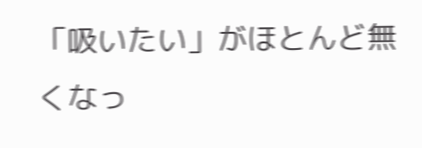「吸いたい」がほとんど無くなっ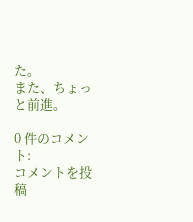た。
また、ちょっと前進。

0 件のコメント:
コメントを投稿